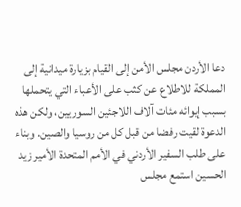دعا الأردن مجلس الأمن إلى القيام بزيارة ميدانية إلى المملكة للاطلاع عن كثب على الأعباء التي يتحملها بسبب إيوائه مئات آلاف اللاجئين السوريين، ولكن هذه الدعوة لقيت رفضا من قبل كل من روسيا والصين. وبناء على طلب السفير الأردني في الأمم المتحدة الأمير زيد الحسين استمع مجلس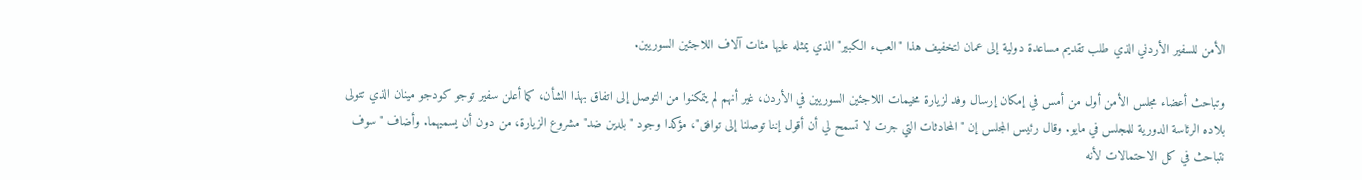الأمن للسفير الأردني الذي طلب تقديم مساعدة دولية إلى عمان لتخفيف هذا "العبء الكبير" الذي يمثله عليها مئات آلاف اللاجئين السوريين.

وتباحث أعضاء مجلس الأمن أول من أمس في إمكان إرسال وفد لزيارة مخيمات اللاجئين السوريين في الأردن، غير أنهم لم يتمكنوا من التوصل إلى اتفاق بهذا الشأن، كما أعلن سفير توجو كودجو مينان الذي تتولى بلاده الرئاسة الدورية للمجلس في مايو. وقال رئيس المجلس إن "المحادثات التي جرت لا تسمح لي أن أقول إننا توصلنا إلى توافق"، مؤكدا وجود "بلدين ضد" مشروع الزيارة، من دون أن يسميهما. وأضاف "سوف نتباحث في كل الاحتمالات لأنه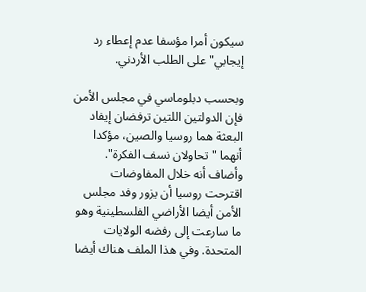سيكون أمرا مؤسفا عدم إعطاء رد إيجابي" على الطلب الأردني.

وبحسب دبلوماسي في مجلس الأمن فإن الدولتين اللتين ترفضان إيفاد البعثة هما روسيا والصين، مؤكدا أنهما "تحاولان نسف الفكرة". وأضاف أنه خلال المفاوضات اقترحت روسيا أن يزور وفد مجلس الأمن أيضا الأراضي الفلسطينية وهو ما سارعت إلى رفضه الولايات المتحدة. وفي هذا الملف هناك أيضا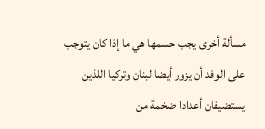مسألة أخرى يجب حسمها هي ما إذا كان يتوجب على الوفد أن يزور أيضا لبنان وتركيا اللذين يستضيفان أعدادا ضخمة من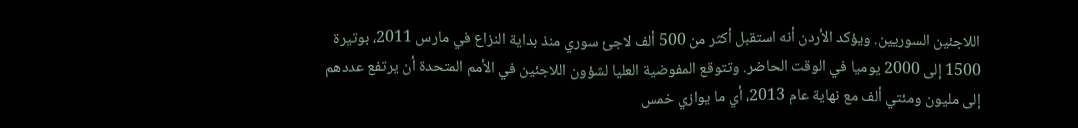اللاجئين السوريين. ويؤكد الأردن أنه استقبل أكثر من 500 ألف لاجئ سوري منذ بداية النزاع في مارس 2011، بوتيرة 1500 إلى 2000 يوميا في الوقت الحاضر. وتتوقع المفوضية العليا لشؤون اللاجئين في الأمم المتحدة أن يرتفع عددهم إلى مليون ومئتي ألف مع نهاية عام 2013، أي ما يوازي خمس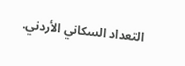التعداد السكاني الأردني.